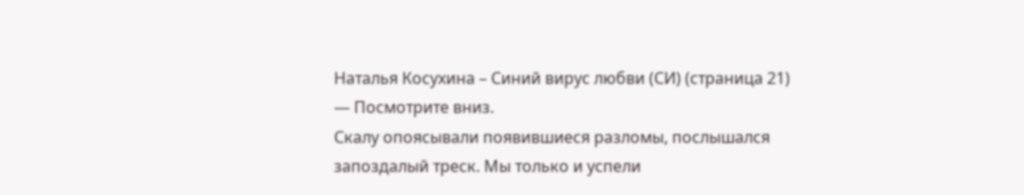Наталья Косухина – Синий вирус любви (СИ) (страница 21)
— Посмотрите вниз.
Скалу опоясывали появившиеся разломы, послышался запоздалый треск. Мы только и успели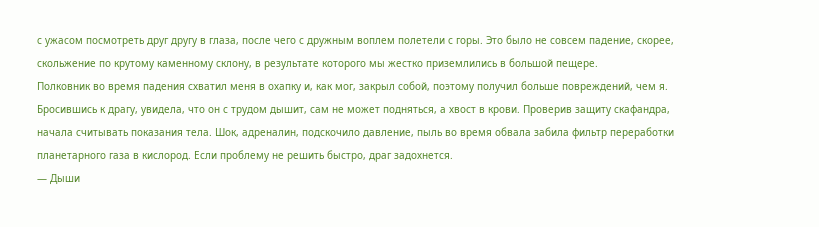с ужасом посмотреть друг другу в глаза, после чего с дружным воплем полетели с горы. Это было не совсем падение, скорее, скольжение по крутому каменному склону, в результате которого мы жестко приземлились в большой пещере.
Полковник во время падения схватил меня в охапку и, как мог, закрыл собой, поэтому получил больше повреждений, чем я.
Бросившись к драгу, увидела, что он с трудом дышит, сам не может подняться, а хвост в крови. Проверив защиту скафандра, начала считывать показания тела. Шок, адреналин, подскочило давление, пыль во время обвала забила фильтр переработки планетарного газа в кислород. Если проблему не решить быстро, драг задохнется.
— Дыши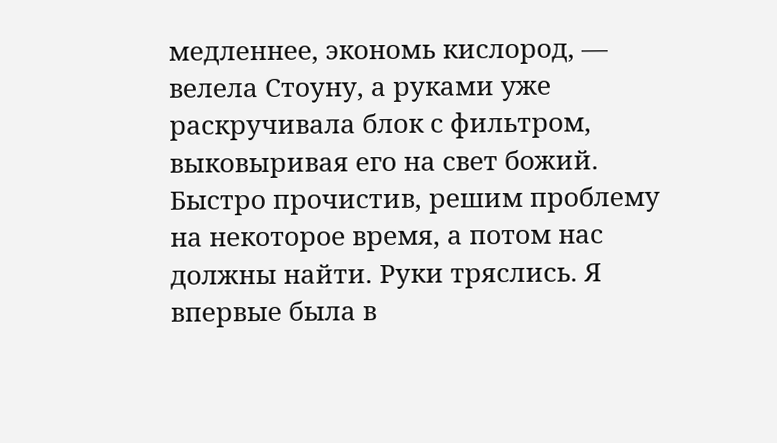медленнее, экономь кислород, — велела Стоуну, а руками уже раскручивала блок с фильтром, выковыривая его на свет божий.
Быстро прочистив, решим проблему на некоторое время, а потом нас должны найти. Руки тряслись. Я впервые была в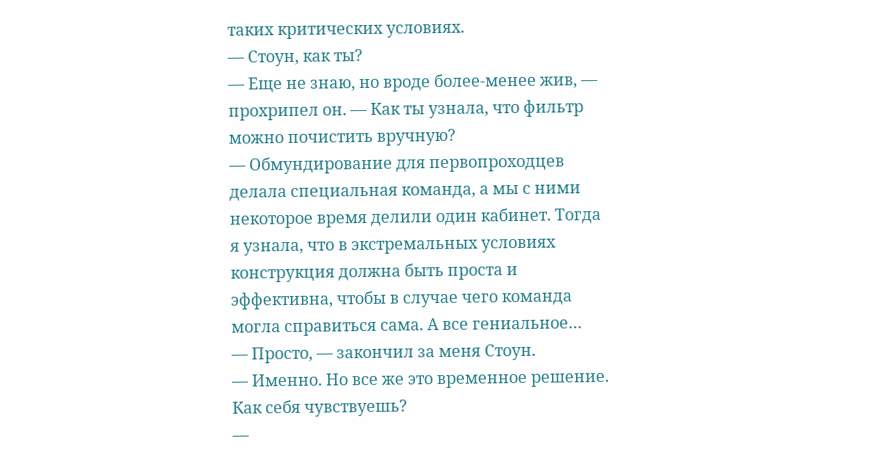таких критических условиях.
— Стоун, как ты?
— Еще не знаю, но вроде более-менее жив, — прохрипел он. — Как ты узнала, что фильтр можно почистить вручную?
— Обмундирование для первопроходцев делала специальная команда, а мы с ними некоторое время делили один кабинет. Тогда я узнала, что в экстремальных условиях конструкция должна быть проста и эффективна, чтобы в случае чего команда могла справиться сама. А все гениальное…
— Просто, — закончил за меня Стоун.
— Именно. Но все же это временное решение. Как себя чувствуешь?
—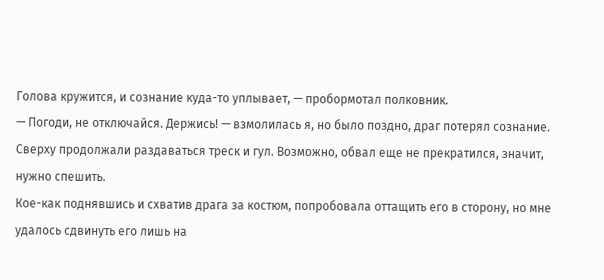Голова кружится, и сознание куда-то уплывает, — пробормотал полковник.
— Погоди, не отключайся. Держись! — взмолилась я, но было поздно, драг потерял сознание.
Сверху продолжали раздаваться треск и гул. Возможно, обвал еще не прекратился, значит, нужно спешить.
Кое-как поднявшись и схватив драга за костюм, попробовала оттащить его в сторону, но мне удалось сдвинуть его лишь на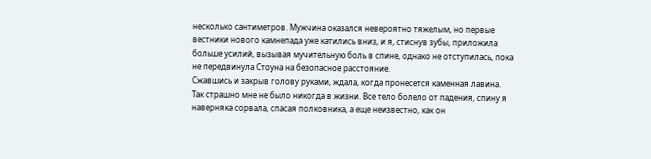несколько сантиметров. Мужчина оказался невероятно тяжелым, но первые вестники нового камнепада уже катились вниз, и я, стиснув зубы, приложила больше усилий, вызывая мучительную боль в спине, однако не отступилась, пока не передвинула Стоуна на безопасное расстояние.
Сжавшись и закрыв голову руками, ждала, когда пронесется каменная лавина. Так страшно мне не было никогда в жизни. Все тело болело от падения, спину я наверняка сорвала, спасая полковника, а еще неизвестно, как он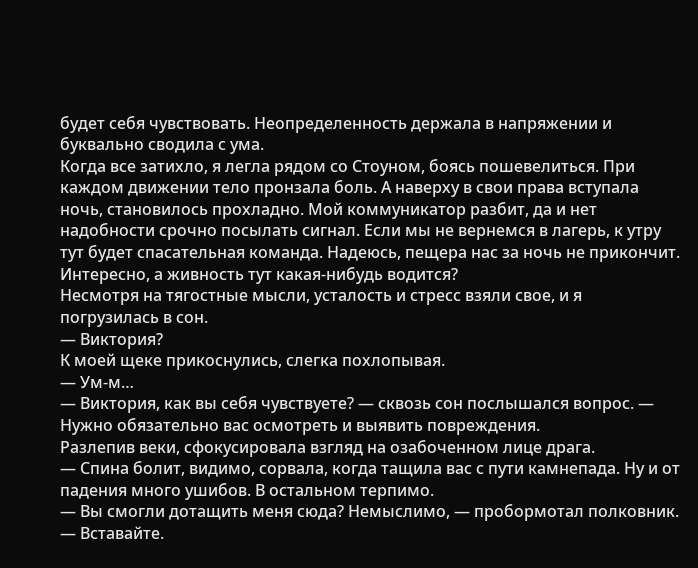будет себя чувствовать. Неопределенность держала в напряжении и буквально сводила с ума.
Когда все затихло, я легла рядом со Стоуном, боясь пошевелиться. При каждом движении тело пронзала боль. А наверху в свои права вступала ночь, становилось прохладно. Мой коммуникатор разбит, да и нет надобности срочно посылать сигнал. Если мы не вернемся в лагерь, к утру тут будет спасательная команда. Надеюсь, пещера нас за ночь не прикончит.
Интересно, а живность тут какая-нибудь водится?
Несмотря на тягостные мысли, усталость и стресс взяли свое, и я погрузилась в сон.
— Виктория?
К моей щеке прикоснулись, слегка похлопывая.
— Ум-м…
— Виктория, как вы себя чувствуете? — сквозь сон послышался вопрос. — Нужно обязательно вас осмотреть и выявить повреждения.
Разлепив веки, сфокусировала взгляд на озабоченном лице драга.
— Спина болит, видимо, сорвала, когда тащила вас с пути камнепада. Ну и от падения много ушибов. В остальном терпимо.
— Вы смогли дотащить меня сюда? Немыслимо, — пробормотал полковник. — Вставайте.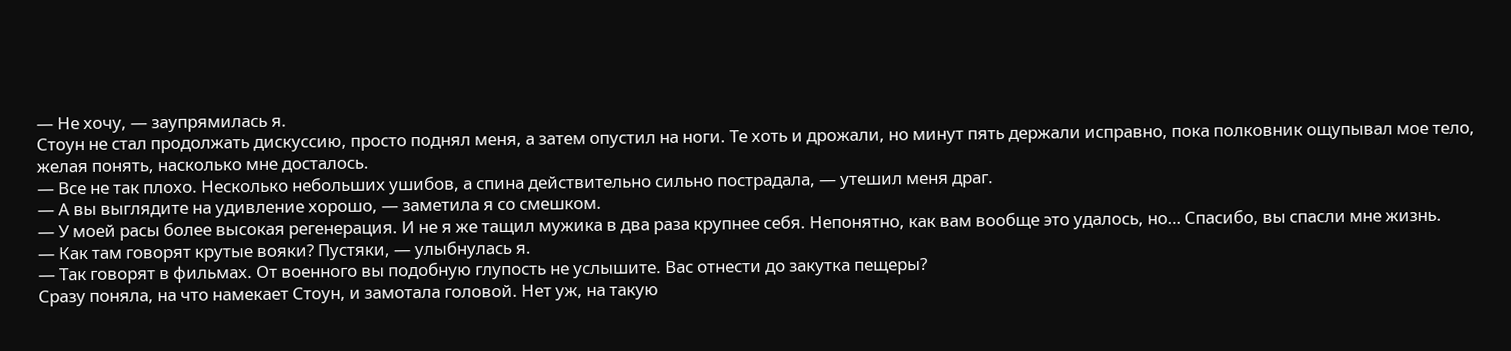— Не хочу, — заупрямилась я.
Стоун не стал продолжать дискуссию, просто поднял меня, а затем опустил на ноги. Те хоть и дрожали, но минут пять держали исправно, пока полковник ощупывал мое тело, желая понять, насколько мне досталось.
— Все не так плохо. Несколько небольших ушибов, а спина действительно сильно пострадала, — утешил меня драг.
— А вы выглядите на удивление хорошо, — заметила я со смешком.
— У моей расы более высокая регенерация. И не я же тащил мужика в два раза крупнее себя. Непонятно, как вам вообще это удалось, но… Спасибо, вы спасли мне жизнь.
— Как там говорят крутые вояки? Пустяки, — улыбнулась я.
— Так говорят в фильмах. От военного вы подобную глупость не услышите. Вас отнести до закутка пещеры?
Сразу поняла, на что намекает Стоун, и замотала головой. Нет уж, на такую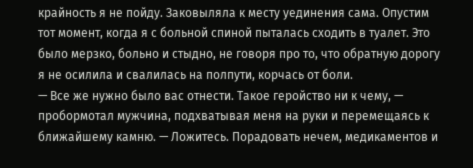крайность я не пойду. Заковыляла к месту уединения сама. Опустим тот момент, когда я с больной спиной пыталась сходить в туалет. Это было мерзко, больно и стыдно, не говоря про то, что обратную дорогу я не осилила и свалилась на полпути, корчась от боли.
— Все же нужно было вас отнести. Такое геройство ни к чему, — пробормотал мужчина, подхватывая меня на руки и перемещаясь к ближайшему камню. — Ложитесь. Порадовать нечем, медикаментов и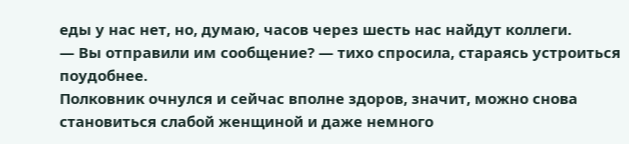еды у нас нет, но, думаю, часов через шесть нас найдут коллеги.
— Вы отправили им сообщение? — тихо спросила, стараясь устроиться поудобнее.
Полковник очнулся и сейчас вполне здоров, значит, можно снова становиться слабой женщиной и даже немного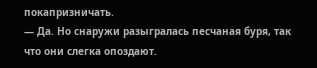покапризничать.
— Да. Но снаружи разыгралась песчаная буря, так что они слегка опоздают.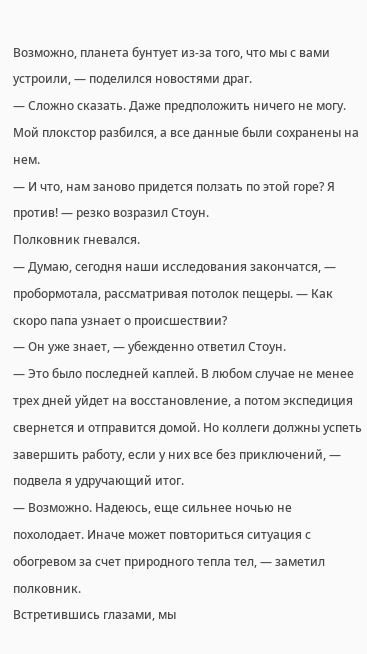Возможно, планета бунтует из-за того, что мы с вами устроили, — поделился новостями драг.
— Сложно сказать. Даже предположить ничего не могу. Мой плокстор разбился, а все данные были сохранены на нем.
— И что, нам заново придется ползать по этой горе? Я против! — резко возразил Стоун.
Полковник гневался.
— Думаю, сегодня наши исследования закончатся, — пробормотала, рассматривая потолок пещеры. — Как скоро папа узнает о происшествии?
— Он уже знает, — убежденно ответил Стоун.
— Это было последней каплей. В любом случае не менее трех дней уйдет на восстановление, а потом экспедиция свернется и отправится домой. Но коллеги должны успеть завершить работу, если у них все без приключений, — подвела я удручающий итог.
— Возможно. Надеюсь, еще сильнее ночью не похолодает. Иначе может повториться ситуация с обогревом за счет природного тепла тел, — заметил полковник.
Встретившись глазами, мы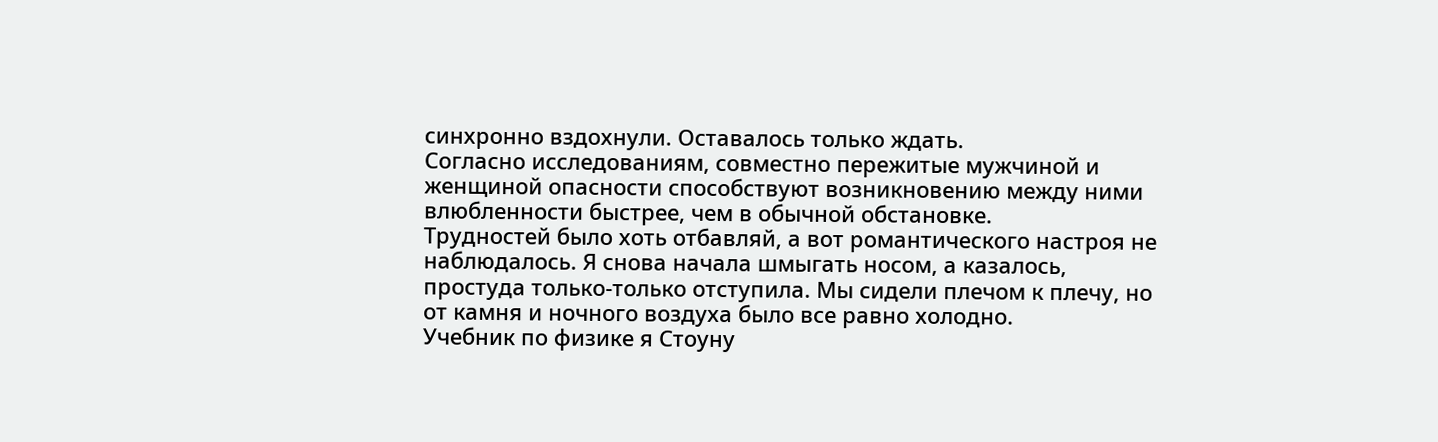синхронно вздохнули. Оставалось только ждать.
Согласно исследованиям, совместно пережитые мужчиной и женщиной опасности способствуют возникновению между ними влюбленности быстрее, чем в обычной обстановке.
Трудностей было хоть отбавляй, а вот романтического настроя не наблюдалось. Я снова начала шмыгать носом, а казалось, простуда только-только отступила. Мы сидели плечом к плечу, но от камня и ночного воздуха было все равно холодно.
Учебник по физике я Стоуну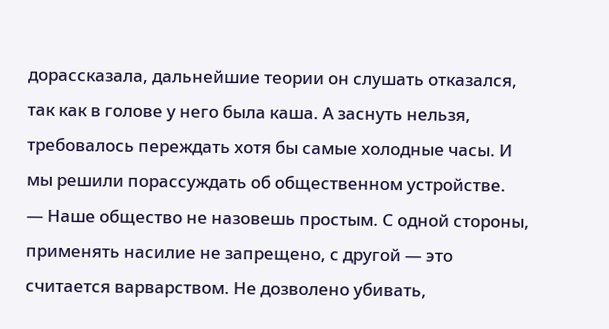дорассказала, дальнейшие теории он слушать отказался, так как в голове у него была каша. А заснуть нельзя, требовалось переждать хотя бы самые холодные часы. И мы решили порассуждать об общественном устройстве.
— Наше общество не назовешь простым. С одной стороны, применять насилие не запрещено, с другой — это считается варварством. Не дозволено убивать,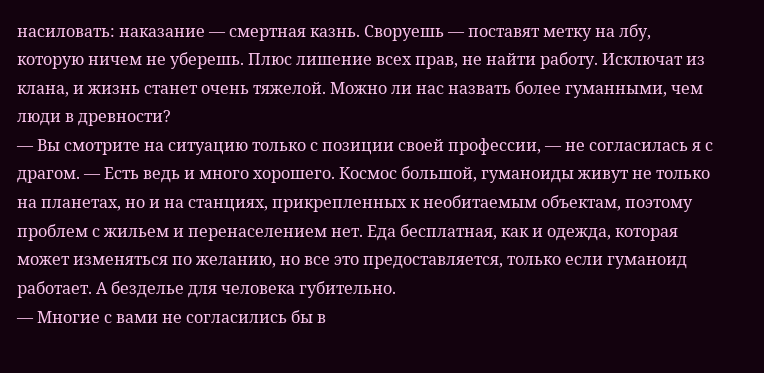насиловать: наказание — смертная казнь. Своруешь — поставят метку на лбу, которую ничем не уберешь. Плюс лишение всех прав, не найти работу. Исключат из клана, и жизнь станет очень тяжелой. Можно ли нас назвать более гуманными, чем люди в древности?
— Вы смотрите на ситуацию только с позиции своей профессии, — не согласилась я с драгом. — Есть ведь и много хорошего. Космос большой, гуманоиды живут не только на планетах, но и на станциях, прикрепленных к необитаемым объектам, поэтому проблем с жильем и перенаселением нет. Еда бесплатная, как и одежда, которая может изменяться по желанию, но все это предоставляется, только если гуманоид работает. А безделье для человека губительно.
— Многие с вами не согласились бы в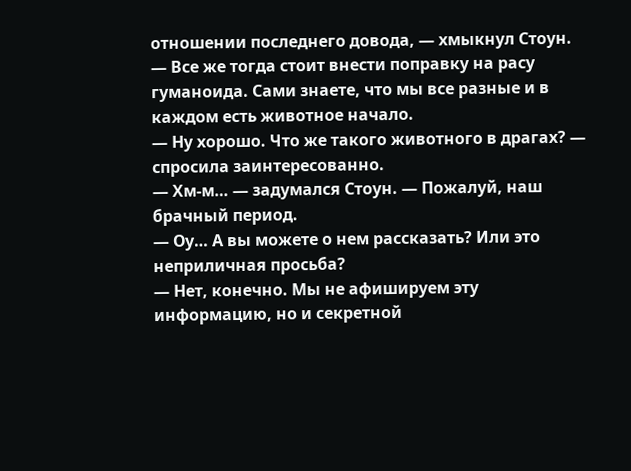отношении последнего довода, — хмыкнул Стоун. — Все же тогда стоит внести поправку на расу гуманоида. Сами знаете, что мы все разные и в каждом есть животное начало.
— Ну хорошо. Что же такого животного в драгах? — спросила заинтересованно.
— Хм-м… — задумался Стоун. — Пожалуй, наш брачный период.
— Оу… А вы можете о нем рассказать? Или это неприличная просьба?
— Нет, конечно. Мы не афишируем эту информацию, но и секретной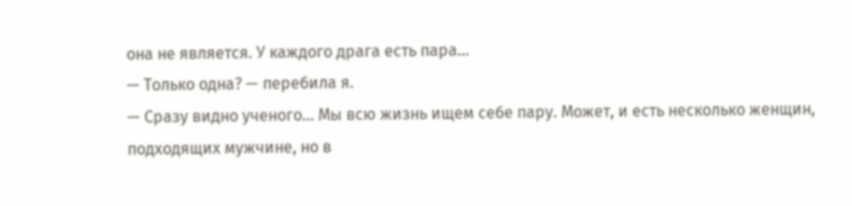она не является. У каждого драга есть пара…
— Только одна? — перебила я.
— Сразу видно ученого… Мы всю жизнь ищем себе пару. Может, и есть несколько женщин, подходящих мужчине, но в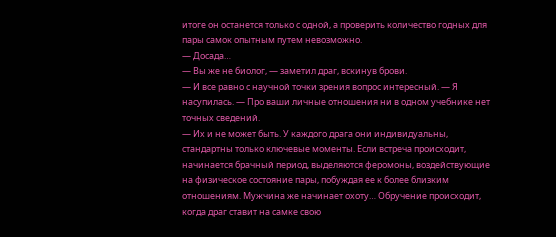итоге он останется только с одной, а проверить количество годных для пары самок опытным путем невозможно.
— Досада…
— Вы же не биолог, — заметил драг, вскинув брови.
— И все равно с научной точки зрения вопрос интересный. — Я насупилась. — Про ваши личные отношения ни в одном учебнике нет точных сведений.
— Их и не может быть. У каждого драга они индивидуальны, стандартны только ключевые моменты. Если встреча происходит, начинается брачный период, выделяются феромоны, воздействующие на физическое состояние пары, побуждая ее к более близким отношениям. Мужчина же начинает охоту… Обручение происходит, когда драг ставит на самке свою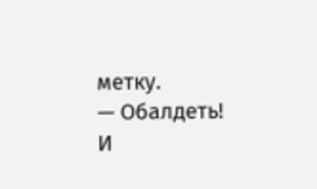метку.
— Обалдеть! И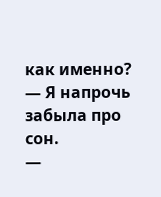как именно? — Я напрочь забыла про сон.
—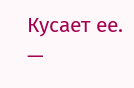Кусает ее.
—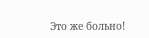Это же больно!